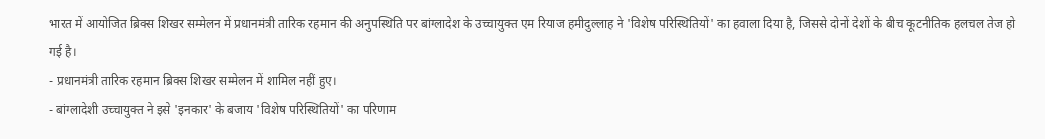भारत में आयोजित ब्रिक्स शिखर सम्मेलन में प्रधानमंत्री तारिक रहमान की अनुपस्थिति पर बांग्लादेश के उच्चायुक्त एम रियाज हमीदुल्लाह ने 'विशेष परिस्थितियों' का हवाला दिया है, जिससे दोनों देशों के बीच कूटनीतिक हलचल तेज हो गई है।
- प्रधानमंत्री तारिक रहमान ब्रिक्स शिखर सम्मेलन में शामिल नहीं हुए।
- बांग्लादेशी उच्चायुक्त ने इसे 'इनकार' के बजाय 'विशेष परिस्थितियों' का परिणाम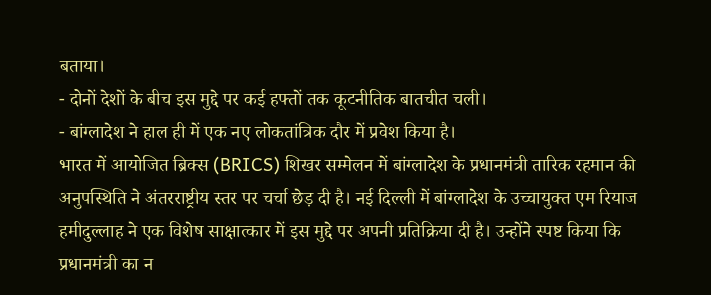बताया।
- दोनों देशों के बीच इस मुद्दे पर कई हफ्तों तक कूटनीतिक बातचीत चली।
- बांग्लादेश ने हाल ही में एक नए लोकतांत्रिक दौर में प्रवेश किया है।
भारत में आयोजित ब्रिक्स (BRICS) शिखर सम्मेलन में बांग्लादेश के प्रधानमंत्री तारिक रहमान की अनुपस्थिति ने अंतरराष्ट्रीय स्तर पर चर्चा छेड़ दी है। नई दिल्ली में बांग्लादेश के उच्चायुक्त एम रियाज हमीदुल्लाह ने एक विशेष साक्षात्कार में इस मुद्दे पर अपनी प्रतिक्रिया दी है। उन्होंने स्पष्ट किया कि प्रधानमंत्री का न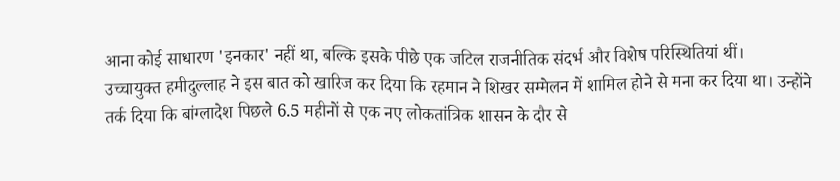आना कोई साधारण 'इनकार' नहीं था, बल्कि इसके पीछे एक जटिल राजनीतिक संदर्भ और विशेष परिस्थितियां थीं।
उच्चायुक्त हमीदुल्लाह ने इस बात को खारिज कर दिया कि रहमान ने शिखर सम्मेलन में शामिल होने से मना कर दिया था। उन्होंने तर्क दिया कि बांग्लादेश पिछले 6.5 महीनों से एक नए लोकतांत्रिक शासन के दौर से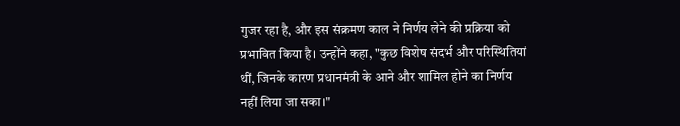गुजर रहा है, और इस संक्रमण काल ने निर्णय लेने की प्रक्रिया को प्रभावित किया है। उन्होंने कहा, "कुछ विशेष संदर्भ और परिस्थितियां थीं, जिनके कारण प्रधानमंत्री के आने और शामिल होने का निर्णय नहीं लिया जा सका।"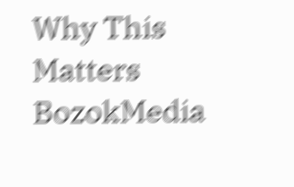Why This Matters
BozokMedia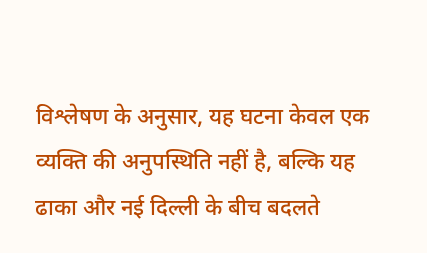विश्लेषण के अनुसार, यह घटना केवल एक व्यक्ति की अनुपस्थिति नहीं है, बल्कि यह ढाका और नई दिल्ली के बीच बदलते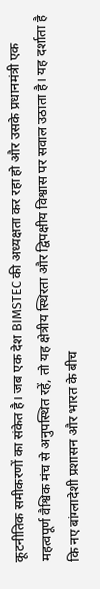कूटनीतिक समीकरणों का संकेत है। जब एक देश BIMSTEC की अध्यक्षता कर रहा हो और उसके प्रधानमंत्री एक महत्वपूर्ण वैश्विक मंच से अनुपस्थित रहें, तो यह क्षेत्रीय स्थिरता और द्विपक्षीय विश्वास पर सवाल उठाता है। यह दर्शाता है कि नए बांग्लादेशी प्रशासन और भारत के बीच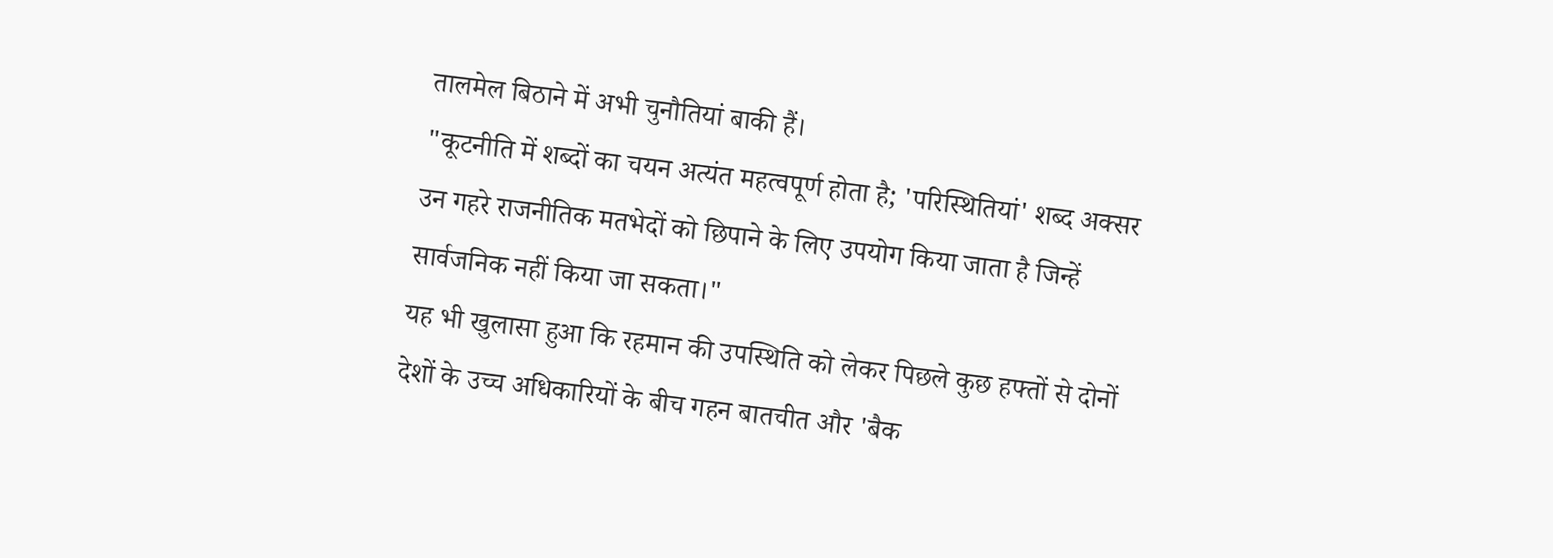तालमेल बिठाने में अभी चुनौतियां बाकी हैं।
"कूटनीति में शब्दों का चयन अत्यंत महत्वपूर्ण होता है; 'परिस्थितियां' शब्द अक्सर उन गहरे राजनीतिक मतभेदों को छिपाने के लिए उपयोग किया जाता है जिन्हें सार्वजनिक नहीं किया जा सकता।"
यह भी खुलासा हुआ कि रहमान की उपस्थिति को लेकर पिछले कुछ हफ्तों से दोनों देशों के उच्च अधिकारियों के बीच गहन बातचीत और 'बैक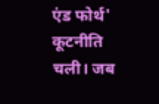एंड फोर्थ' कूटनीति चली। जब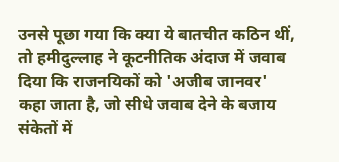उनसे पूछा गया कि क्या ये बातचीत कठिन थीं, तो हमीदुल्लाह ने कूटनीतिक अंदाज में जवाब दिया कि राजनयिकों को 'अजीब जानवर' कहा जाता है, जो सीधे जवाब देने के बजाय संकेतों में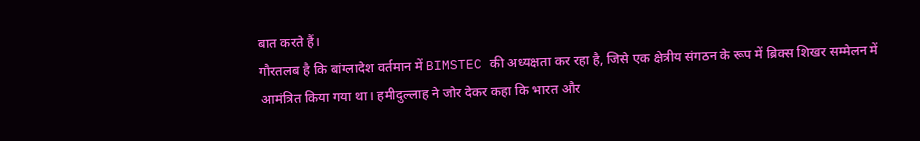बात करते हैं।
गौरतलब है कि बांग्लादेश वर्तमान में BIMSTEC की अध्यक्षता कर रहा है, जिसे एक क्षेत्रीय संगठन के रूप में ब्रिक्स शिखर सम्मेलन में आमंत्रित किया गया था। हमीदुल्लाह ने जोर देकर कहा कि भारत और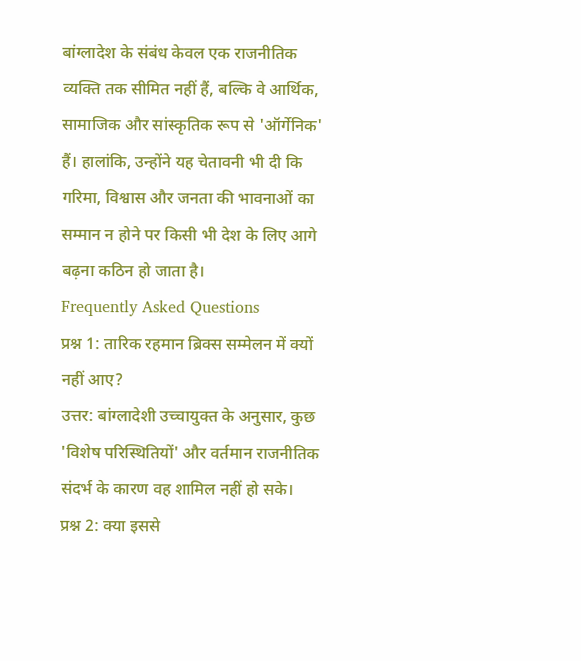बांग्लादेश के संबंध केवल एक राजनीतिक व्यक्ति तक सीमित नहीं हैं, बल्कि वे आर्थिक, सामाजिक और सांस्कृतिक रूप से 'ऑर्गेनिक' हैं। हालांकि, उन्होंने यह चेतावनी भी दी कि गरिमा, विश्वास और जनता की भावनाओं का सम्मान न होने पर किसी भी देश के लिए आगे बढ़ना कठिन हो जाता है।
Frequently Asked Questions
प्रश्न 1: तारिक रहमान ब्रिक्स सम्मेलन में क्यों नहीं आए?
उत्तर: बांग्लादेशी उच्चायुक्त के अनुसार, कुछ 'विशेष परिस्थितियों' और वर्तमान राजनीतिक संदर्भ के कारण वह शामिल नहीं हो सके।
प्रश्न 2: क्या इससे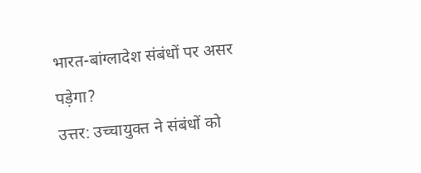भारत-बांग्लादेश संबंधों पर असर पड़ेगा?
उत्तर: उच्चायुक्त ने संबंधों को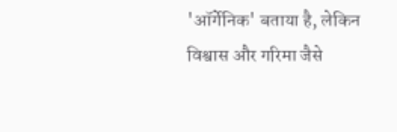'ऑर्गेनिक' बताया है, लेकिन विश्वास और गरिमा जैसे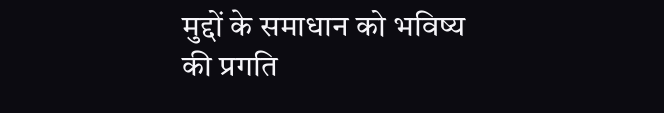मुद्दों के समाधान को भविष्य की प्रगति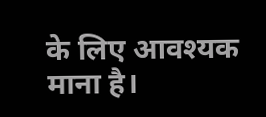के लिए आवश्यक माना है।